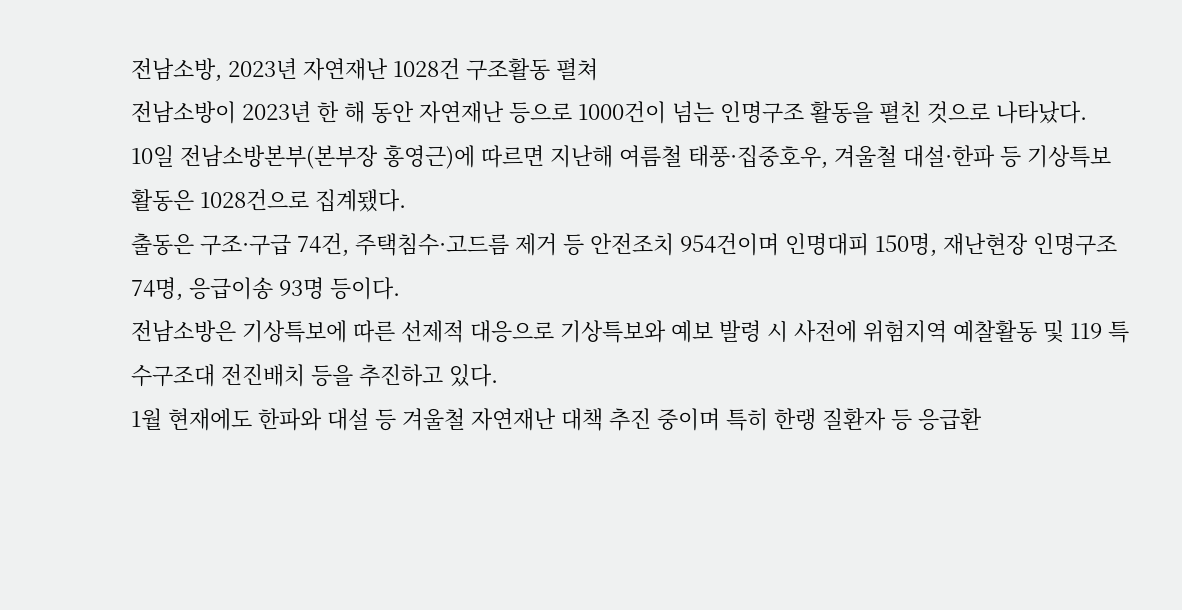전남소방, 2023년 자연재난 1028건 구조활동 펼쳐
전남소방이 2023년 한 해 동안 자연재난 등으로 1000건이 넘는 인명구조 활동을 펼친 것으로 나타났다.
10일 전남소방본부(본부장 홍영근)에 따르면 지난해 여름철 태풍·집중호우, 겨울철 대설·한파 등 기상특보활동은 1028건으로 집계됐다.
출동은 구조·구급 74건, 주택침수·고드름 제거 등 안전조치 954건이며 인명대피 150명, 재난현장 인명구조 74명, 응급이송 93명 등이다.
전남소방은 기상특보에 따른 선제적 대응으로 기상특보와 예보 발령 시 사전에 위험지역 예찰활동 및 119 특수구조대 전진배치 등을 추진하고 있다.
1월 현재에도 한파와 대설 등 겨울철 자연재난 대책 추진 중이며 특히 한랭 질환자 등 응급환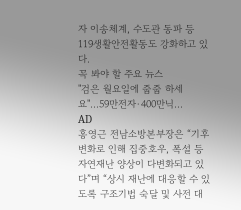자 이송체계, 수도관 동파 등 119생활안전활동도 강화하고 있다.
꼭 봐야 할 주요 뉴스
"검은 월요일에 줍줍 하세요"…59만전자·400만닉...
AD
홍영근 전남소방본부장은 “기후 변화로 인해 집중호우, 폭설 등 자연재난 양상이 다변화되고 있다”며 “상시 재난에 대응할 수 있도록 구조기법 숙달 및 사전 대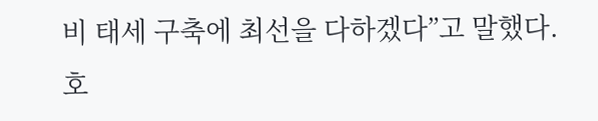비 태세 구축에 최선을 다하겠다”고 말했다.
호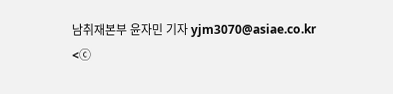남취재본부 윤자민 기자 yjm3070@asiae.co.kr
<ⓒ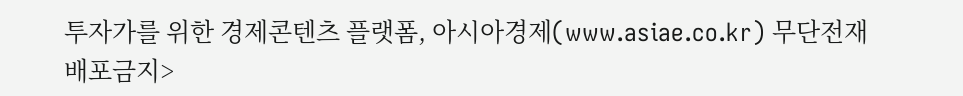투자가를 위한 경제콘텐츠 플랫폼, 아시아경제(www.asiae.co.kr) 무단전재 배포금지>